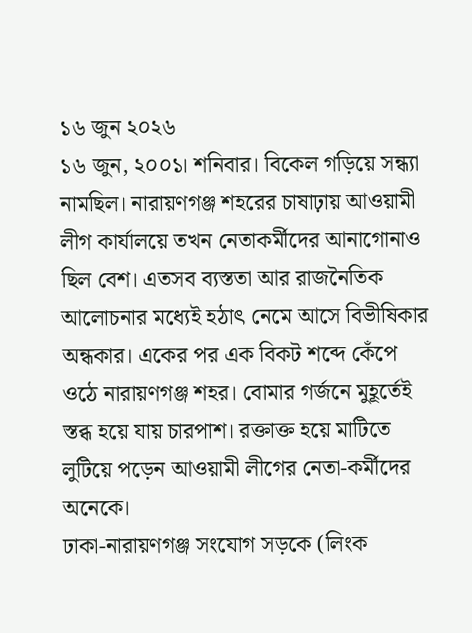১৬ জুন ২০২৬
১৬ জুন, ২০০১। শনিবার। বিকেল গড়িয়ে সন্ধ্যা নামছিল। নারায়ণগঞ্জ শহরের চাষাঢ়ায় আওয়ামী লীগ কার্যালয়ে তখন নেতাকর্মীদের আনাগোনাও ছিল বেশ। এতসব ব্যস্ততা আর রাজনৈতিক আলোচনার মধ্যেই হঠাৎ নেমে আসে বিভীষিকার অন্ধকার। একের পর এক বিকট শব্দে কেঁপে ওঠে নারায়ণগঞ্জ শহর। বোমার গর্জনে মুহূর্তেই স্তব্ধ হয়ে যায় চারপাশ। রক্তাক্ত হয়ে মাটিতে লুটিয়ে পড়েন আওয়ামী লীগের নেতা-কর্মীদের অনেকে।
ঢাকা-নারায়ণগঞ্জ সংযোগ সড়কে (লিংক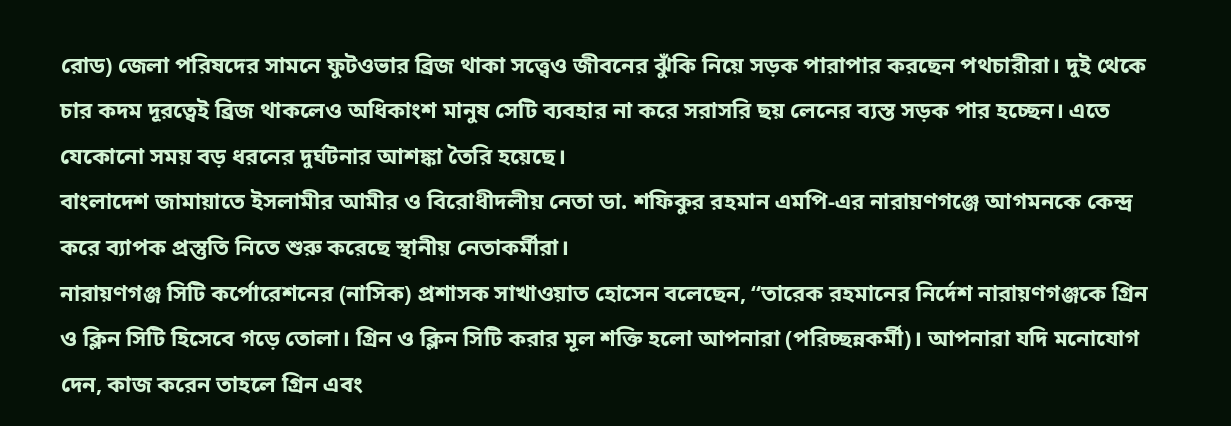রোড) জেলা পরিষদের সামনে ফুটওভার ব্রিজ থাকা সত্ত্বেও জীবনের ঝুঁকি নিয়ে সড়ক পারাপার করছেন পথচারীরা। দুই থেকে চার কদম দূরত্বেই ব্রিজ থাকলেও অধিকাংশ মানুষ সেটি ব্যবহার না করে সরাসরি ছয় লেনের ব্যস্ত সড়ক পার হচ্ছেন। এতে যেকোনো সময় বড় ধরনের দুর্ঘটনার আশঙ্কা তৈরি হয়েছে।
বাংলাদেশ জামায়াতে ইসলামীর আমীর ও বিরোধীদলীয় নেতা ডা. শফিকুর রহমান এমপি-এর নারায়ণগঞ্জে আগমনকে কেন্দ্র করে ব্যাপক প্রস্তুতি নিতে শুরু করেছে স্থানীয় নেতাকর্মীরা।
নারায়ণগঞ্জ সিটি কর্পোরেশনের (নাসিক) প্রশাসক সাখাওয়াত হোসেন বলেছেন, “তারেক রহমানের নির্দেশ নারায়ণগঞ্জকে গ্রিন ও ক্লিন সিটি হিসেবে গড়ে তোলা। গ্রিন ও ক্লিন সিটি করার মূল শক্তি হলো আপনারা (পরিচ্ছন্নকর্মী)। আপনারা যদি মনোযোগ দেন, কাজ করেন তাহলে গ্রিন এবং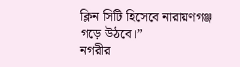ক্লিন সিটি হিসেবে নারায়ণগঞ্জ গড়ে উঠবে।”
নগরীর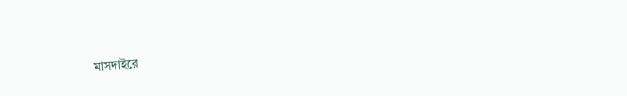মাসদাইরে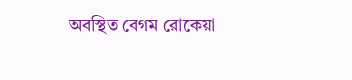অবস্থিত বেগম রোকেয়া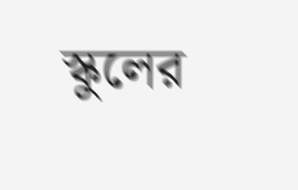স্কুলের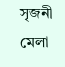সৃজনী মেলা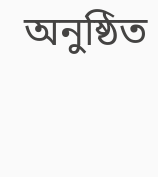অনুষ্ঠিত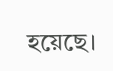হয়েছে।